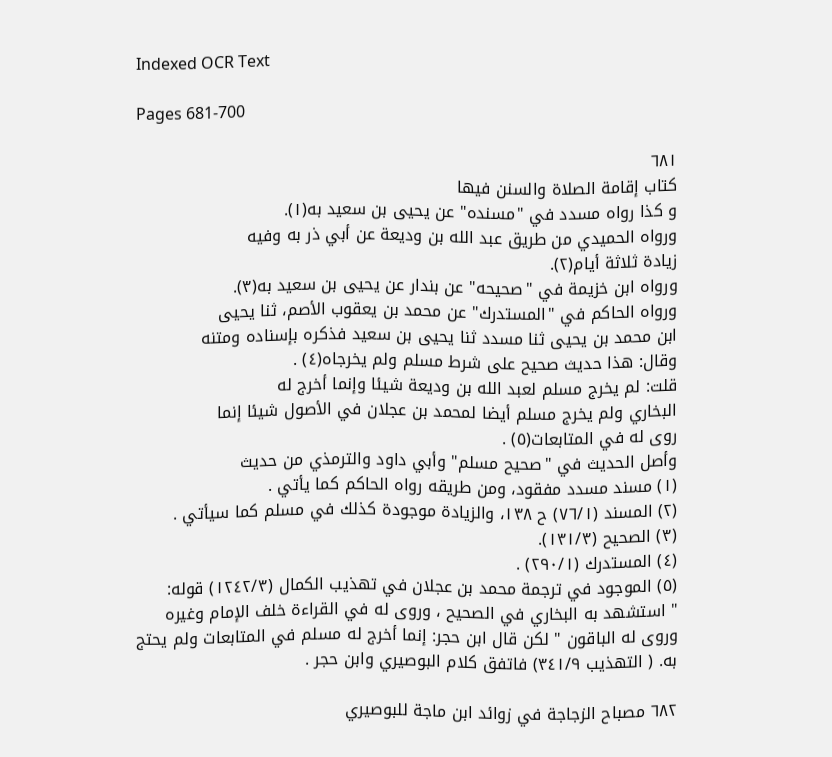Indexed OCR Text

Pages 681-700

٦٨١
كتاب إقامة الصلاة والسنن فيها
و کذا رواه مسدد في "مسنده" عن يحيى بن سعيد به(١).
ورواه الحميدي من طريق عبد الله بن وديعة عن أبي ذر به وفيه
زيادة ثلاثة أيام(٢).
ورواه ابن خزيمة في "صحيحه" عن بندار عن يحيى بن سعيد به(٣).
ورواه الحاكم في "المستدرك" عن محمد بن يعقوب الأصم، ثنا يحيى
ابن محمد بن يحيى ثنا مسدد ثنا يحيى بن سعيد فذكره بإسناده ومتنه
وقال: هذا حديث صحيح على شرط مسلم ولم يخرجاه(٤) .
قلت: لم يخرج مسلم لعبد الله بن وديعة شيئا وإنما أخرج له
البخاري ولم يخرج مسلم أيضا لمحمد بن عجلان في الأصول شيئا إنما
روى له في المتابعات(٥) .
وأصل الحديث في "صحيح مسلم" وأبي داود والترمذي من حديث
(١) مسند مسدد مفقود، ومن طريقه رواه الحاكم كما يأتي .
(٢) المسند (٧٦/١) ح ١٣٨، والزيادة موجودة كذلك في مسلم كما سيأتي .
(٣) الصحيح (١٣١/٣).
(٤) المستدرك (٢٩٠/١) .
(٥) الموجود في ترجمة محمد بن عجلان في تهذيب الكمال (١٢٤٢/٣) قوله:
" استشهد به البخاري في الصحيح ، وروى له في القراءة خلف الإمام وغيره
وروى له الباقون " لكن قال ابن حجر: إنما أخرج له مسلم في المتابعات ولم يحتج
به. ( التهذيب ٣٤١/٩) فاتفق كلام البوصيري وابن حجر .

٦٨٢ مصباح الزجاجة في زوائد ابن ماجة للبوصيري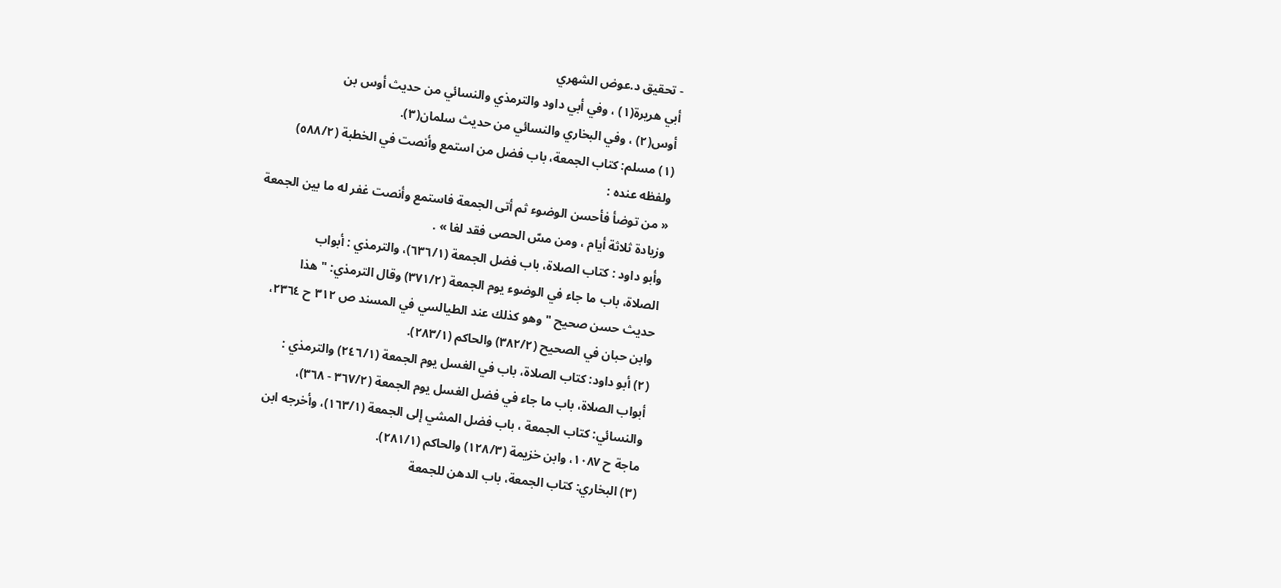- تحقيق د.عوض الشهري
أبي هريرة(١) ، وفي أبي داود والترمذي والنسائي من حديث أوس بن
أوس(٢) ، وفي البخاري والنسائي من حديث سلمان(٣).
(١) مسلم: كتاب الجمعة، باب فضل من استمع وأنصت في الخطبة (٥٨٨/٢)
ولفظه عنده :
« من توضأ فأحسن الوضوء ثم أتى الجمعة فاستمع وأنصت غفر له ما بين الجمعة
وزيادة ثلاثة أيام ، ومن مسّ الحصى فقد لغا » .
وأبو داود : كتاب الصلاة، باب فضل الجمعة (٦٣٦/١)، والترمذي : أبواب
الصلاة، باب ما جاء في الوضوء يوم الجمعة (٣٧١/٢) وقال الترمذي: " هذا
حديث حسن صحيح " وهو كذلك عند الطيالسي في المسند ص ٣١٢ ح ٢٣٦٤،
وابن حبان في الصحيح (٣٨٢/٢) والحاكم (٢٨٣/١).
(٢) أبو داود: كتاب الصلاة، باب في الغسل يوم الجمعة (٢٤٦/١) والترمذي :
أبواب الصلاة، باب ما جاء في فضل الغسل يوم الجمعة (٣٦٧/٢ - ٣٦٨)،
والنسائي: كتاب الجمعة ، باب فضل المشي إلى الجمعة (١٦٣/١)، وأخرجه ابن
ماجة ح ١٠٨٧، وابن خزيمة (١٢٨/٣) والحاكم (٢٨١/١).
(٣) البخاري: كتاب الجمعة، باب الدهن للجمعة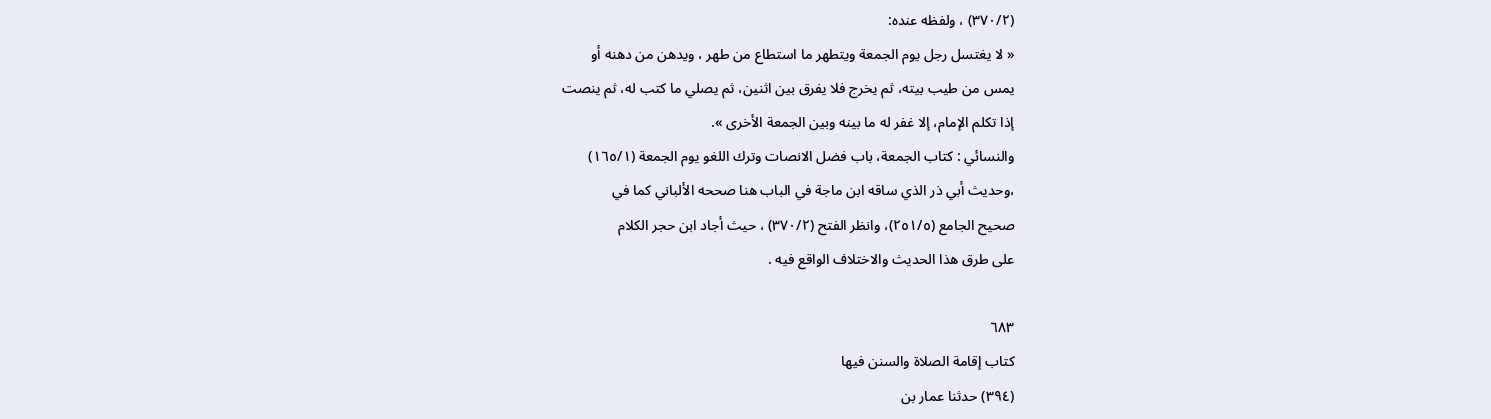(٣٧٠/٢) ، ولفظه عنده:
« لا يغتسل رجل يوم الجمعة ويتطهر ما استطاع من طهر ، ويدهن من دهنه أو
يمس من طيب بيته، ثم يخرج فلا يفرق بين اثنين، ثم يصلي ما كتب له، ثم ينصت
إذا تكلم الإمام، إلا غفر له ما بينه وبين الجمعة الأخرى ».
والنسائي : كتاب الجمعة، باب فضل الانصات وترك اللغو يوم الجمعة (١٦٥/١)
،وحديث أبي ذر الذي ساقه ابن ماجة في الباب هنا صححه الألباني كما في
صحيح الجامع (٢٥١/٥)، وانظر الفتح (٣٧٠/٢) ، حيث أجاد ابن حجر الكلام
على طرق هذا الحديث والاختلاف الواقع فيه .

٦٨٣
كتاب إقامة الصلاة والسنن فيها
(٣٩٤) حدثنا عمار بن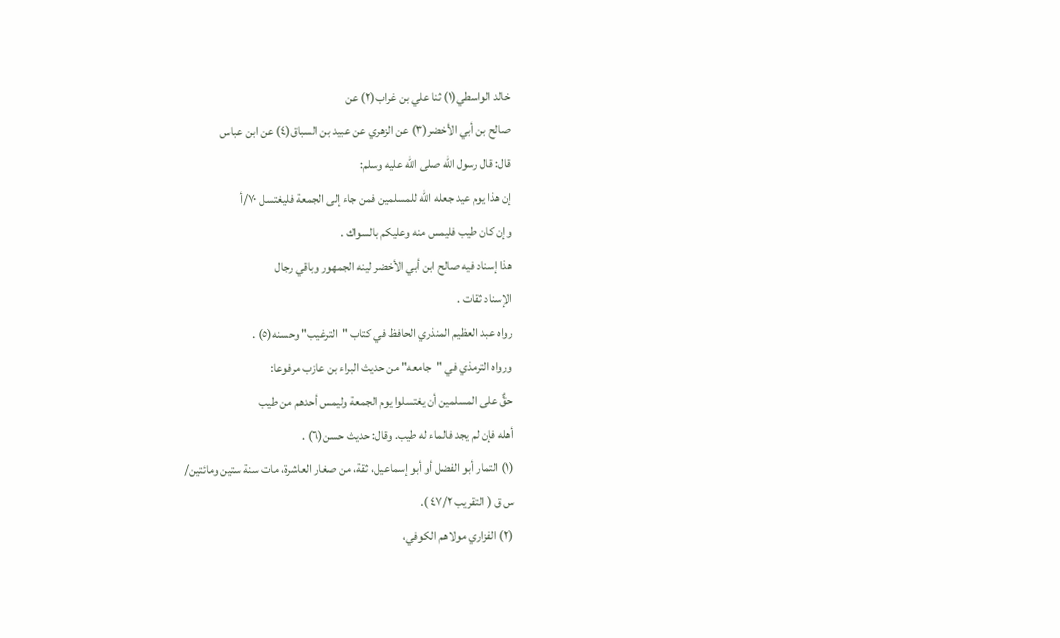خالد الواسطي(١) ثنا علي بن غراب(٢) عن
صالح بن أبي الأخضر(٣) عن الزهري عن عبيد بن السباق(٤) عن ابن عباس
قال: قال رسول الله صلى الله عليه وسلم:
إن هذا يوم عيد جعله الله للمسلمين فمن جاء إلى الجمعة فليغتسل ٧٠/أ
وإن كان طيب فليمس منه وعليكم بالسواك .
هذا إسناد فيه صالح ابن أبي الأخضر لينه الجمهور وباقي رجال
الإسناد ثقات .
رواه عبد العظيم المنذري الحافظ في كتاب "الترغيب" وحسنه(٥) .
ورواه الترمذي في "جامعه" من حديث البراء بن عازب مرفوعا:
حقٌّ على المسلمين أن يغتسلوا يوم الجمعة وليمس أحدهم من طيب
أهله فإن لم يجد فالماء له طيب. وقال: حديث حسن(٦) .
(١) التمار أبو الفضل أو أبو إسماعيل، ثقة، من صغار العاشرة، مات سنة ستين ومائتين/
س ق ( التقريب ٤٧/٢ ).
(٢) الفزاري مولاهم الكوفي،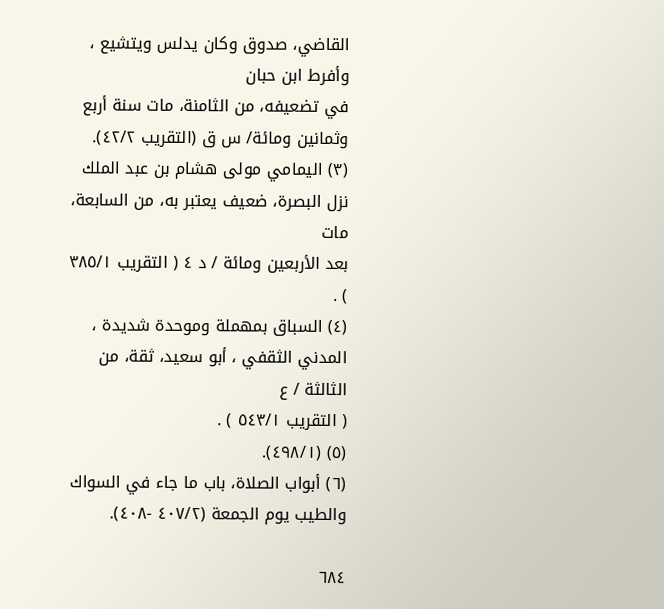القاضي، صدوق وكان يدلس ويتشيع ، وأفرط ابن حبان
في تضعيفه، من الثامنة، مات سنة أربع وثمانين ومائة/ س ق (التقريب ٤٢/٢).
(٣) اليمامي مولى هشام بن عبد الملك نزل البصرة، ضعيف يعتبر به، من السابعة، مات
بعد الأربعين ومائة / د ٤ ( التقريب ٣٨٥/١ ) .
(٤) السباق بمهملة وموحدة شديدة ، المدني الثقفي ، أبو سعيد، ثقة، من الثالثة / ع
( التقريب ٥٤٣/١ ) .
(٥) (٤٩٨/١).
(٦) أبواب الصلاة، باب ما جاء في السواك والطيب يوم الجمعة (٤٠٧/٢ -٤٠٨).

٦٨٤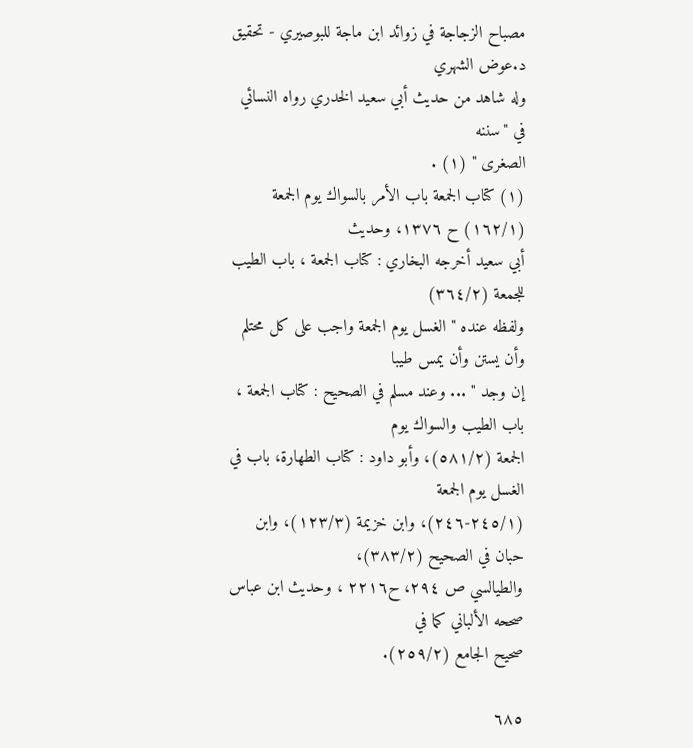مصباح الزجاجة في زوائد ابن ماجة للبوصيري - تحقيق د.عوض الشهري
وله شاهد من حديث أبي سعيد الخدري رواه النسائي في "سننه
الصغرى " (١) .
(١) كتاب الجمعة باب الأمر بالسواك يوم الجمعة (١٦٢/١) ح ١٣٧٦، وحديث
أبي سعيد أخرجه البخاري : كتاب الجمعة ، باب الطيب للجمعة (٣٦٤/٢)
ولفظه عنده " الغسل يوم الجمعة واجب على كل محتلم وأن يستن وأن يمس طيبا
إن وجد " ... وعند مسلم في الصحيح : كتاب الجمعة ، باب الطيب والسواك يوم
الجمعة (٥٨١/٢)، وأبو داود : كتاب الطهارة، باب في الغسل يوم الجمعة
(٢٤٥/١-٢٤٦)، وابن خزيمة (١٢٣/٣)، وابن حبان في الصحيح (٣٨٣/٢)،
والطيالسي ص ٢٩٤، ح٢٢١٦ ، وحديث ابن عباس صححه الألباني كما في
صحيح الجامع (٢٥٩/٢).

٦٨٥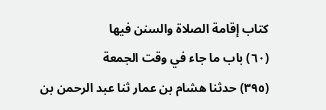كتاب إقامة الصلاة والسنن فيها
(٦٠) باب ما جاء في وقت الجمعة
(٣٩٥) حدثنا هشام بن عمار ثنا عبد الرحمن بن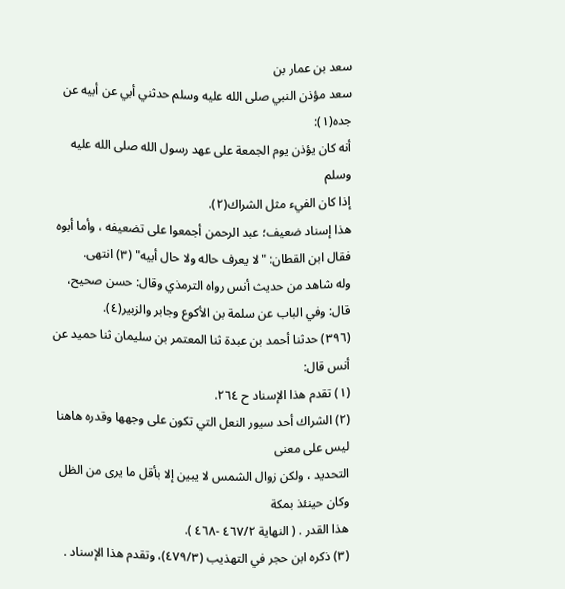سعد بن عمار بن
سعد مؤذن النبي صلی الله عليه وسلم حدثني أبي عن أبيه عن جده(١):
أنه كان يؤذن يوم الجمعة على عهد رسول الله صلى الله عليه وسلم
إذا كان الفيء مثل الشراك(٢).
هذا إسناد ضعيف؛ عبد الرحمن أجمعوا على تضعيفه ، وأما أبوه
فقال ابن القطان: "لا يعرف حاله ولا حال أبيه" (٣) انتهى.
وله شاهد من حديث أنس رواه الترمذي وقال: حسن صحيح،
قال: وفي الباب عن سلمة بن الأكوع وجابر والزبير(٤).
(٣٩٦) حدثنا أحمد بن عبدة ثنا المعتمر بن سليمان ثنا حميد عن
أنس قال:
(١) تقدم هذا الإسناد ح ٢٦٤.
(٢) الشراك أحد سيور النعل التي تكون على وجهها وقدره هاهنا ليس على معنى
التحديد ، ولكن زوال الشمس لا يبين إلا بأقل ما يرى من الظل وكان حينئذ بمكة
هذا القدر . ( النهاية ٤٦٧/٢ -٤٦٨ ).
(٣) ذكره ابن حجر في التهذيب (٤٧٩/٣)، وتقدم هذا الإسناد .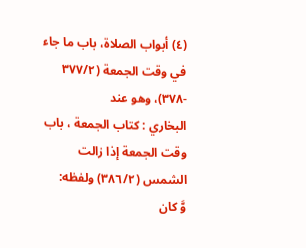(٤) أبواب الصلاة، باب ما جاء في وقت الجمعة (٣٧٧/٢ -٣٧٨)، وهو عند
البخاري : كتاب الجمعة ، باب وقت الجمعة إذا زالت الشمس (٣٨٦/٢) ولفظه:
وَّ كان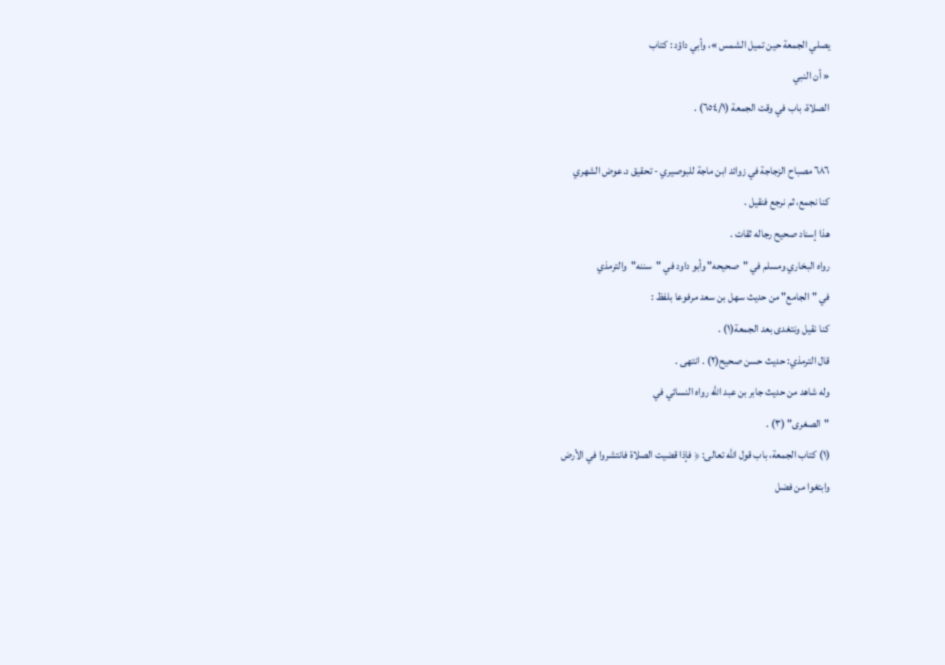يصلي الجمعة حين تميل الشمس »، وأبي داؤد : كتاب
« أن النبي
الصلاة، باب في وقت الجمعة (٦٥٤/١) .

٦٨٦ مصباح الزجاجة في زوائد ابن ماجة للبوصيري - تحقيق د.عوض الشهري
كنا نجمع، ثم نرجع فنقيل .
هذا إسناد صحيح رجاله ثقات .
رواه البخاري ومسلم في "صحيحه" وأبو داود في "سننه"والترمذي
في "الجامع" من حديث سهل بن سعد مرفوعا بلفظ :
كنا نقيل ونتغدى بعد الجمعة(١) .
قال الترمذي: حديث حسن صحيح(٢) . انتهى .
وله شاهد من حديث جابر بن عبد الله رواه النسائي في
"الصغرى" (٣) .
(١) كتاب الجمعة، باب قول الله تعالى: ﴿ فإذا قضيت الصلاة فانتشروا في الأرض
وابتغوا من فضل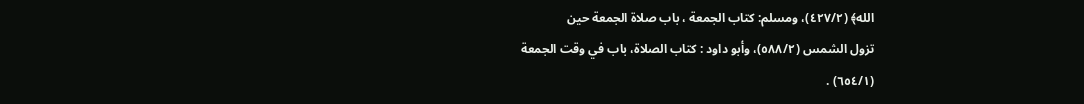الله﴾ (٤٢٧/٢)، ومسلم: كتاب الجمعة ، باب صلاة الجمعة حين
تزول الشمس (٥٨٨/٢)، وأبو داود : كتاب الصلاة، باب في وقت الجمعة
(٦٥٤/١) .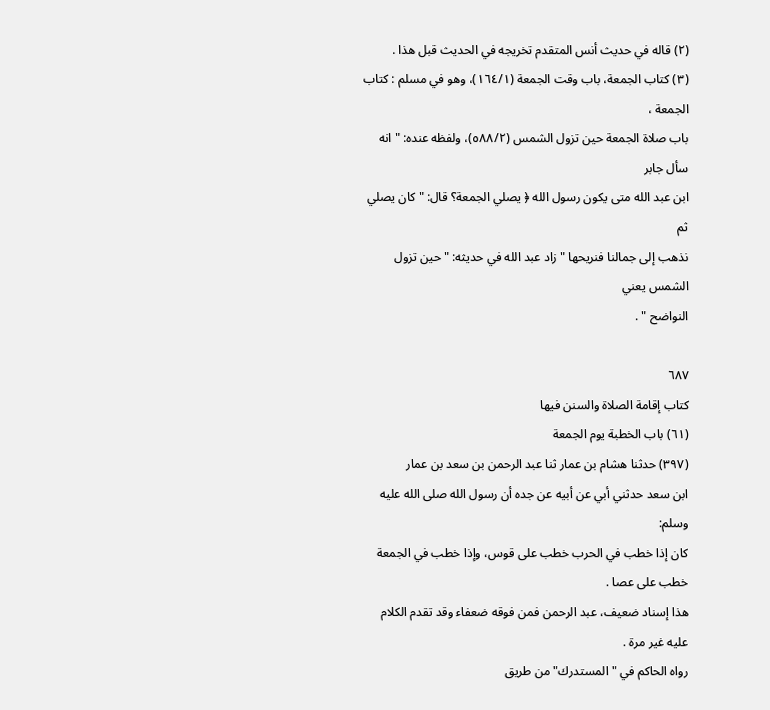(٢) قاله في حديث أنس المتقدم تخريجه في الحديث قبل هذا .
(٣) كتاب الجمعة، باب وقت الجمعة (١٦٤/١)، وهو في مسلم : كتاب الجمعة ،
باب صلاة الجمعة حين تزول الشمس (٥٨٨/٢)، ولفظه عنده: " انه سأل جابر
ابن عبد الله متى يكون رسول الله ﴿ يصلي الجمعة؟ قال: " كان يصلي ثم
نذهب إلى جمالنا فنريحها " زاد عبد الله في حديثه: " حين تزول الشمس يعني
النواضح " .

٦٨٧
كتاب إقامة الصلاة والسنن فيها
(٦١) باب الخطبة يوم الجمعة
(٣٩٧) حدثنا هشام بن عمار ثنا عبد الرحمن بن سعد بن عمار
ابن سعد حدثني أبي عن أبيه عن جده أن رسول الله صلى الله عليه وسلم:
كان إذا خطب في الحرب خطب على قوس، وإذا خطب في الجمعة
خطب على عصا .
هذا إسناد ضعيف، عبد الرحمن فمن فوقه ضعفاء وقد تقدم الكلام
عليه غير مرة .
رواه الحاكم في "المستدرك" من طريق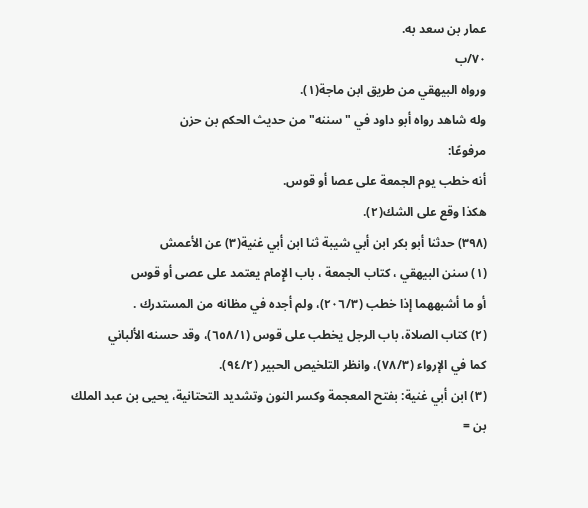عمار بن سعد به.
٧٠/ب
ورواه البيهقي من طريق ابن ماجة(١).
وله شاهد رواه أبو داود في "سننه" من حدیث الحكم بن حزن
مرفوعًا:
أنه خطب يوم الجمعة على عصا أو قوس.
هكذا وقع على الشك(٢).
(٣٩٨) حدثنا أبو بكر ابن أبي شيبة ثنا ابن أبي غنية(٣) عن الأعمش
(١) سنن البيهقي ، كتاب الجمعة ، باب الإِمام يعتمد على عصى أو قوس
أو ما أشبههما إذا خطب (٢٠٦/٣)، ولم أجده في مظانه من المستدرك .
(٢) كتاب الصلاة، باب الرجل يخطب على قوس (٦٥٨/١)، وقد حسنه الألباني
كما في الإرواء (٧٨/٣)، وانظر التلخيص الحبير (٩٤/٢).
(٣) ابن أبي غنية: بفتح المعجمة وكسر النون وتشديد التحتانية، يحيى بن عبد الملك بن =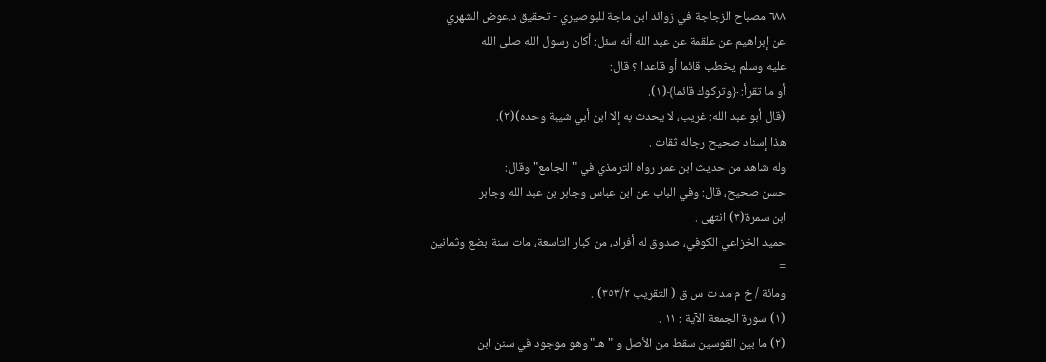٦٨٨ مصباح الزجاجة في زوائد ابن ماجة للبوصيري - تحقيق د.عوض الشهري
عن إبراهيم عن علقمة عن عبد الله أنه سئل: أكان رسول الله صلى الله
عليه وسلم يخطب قائما أو قاعدا ؟ قال:
أو ما تقرأ: ﴿وتركوك قائما﴾(١).
(قال أبو عبد الله: غريب، لا يحدث به إلا ابن أبي شيبة وحده)(٢).
هذا إسناد صحيح رجاله ثقات .
وله شاهد من حديث ابن عمر رواه الترمذي في "الجامع" وقال:
حسن صحیح، قال: وفي الباب عن ابن عباس وجابر بن عبد الله وجابر
ابن سمرة(٣) انتهى .
حميد الخزاعي الكوفي، صدوق له أفراد، من كبار التاسعة، مات سنة بضع وثمانين
=
ومائة / خ م مد ت س ق ( التقريب ٣٥٣/٢) .
(١) سورة الجمعة الآية : ١١ .
(٢) ما بين القوسين سقط من الأصل و "هـ" وهو موجود في سنن ابن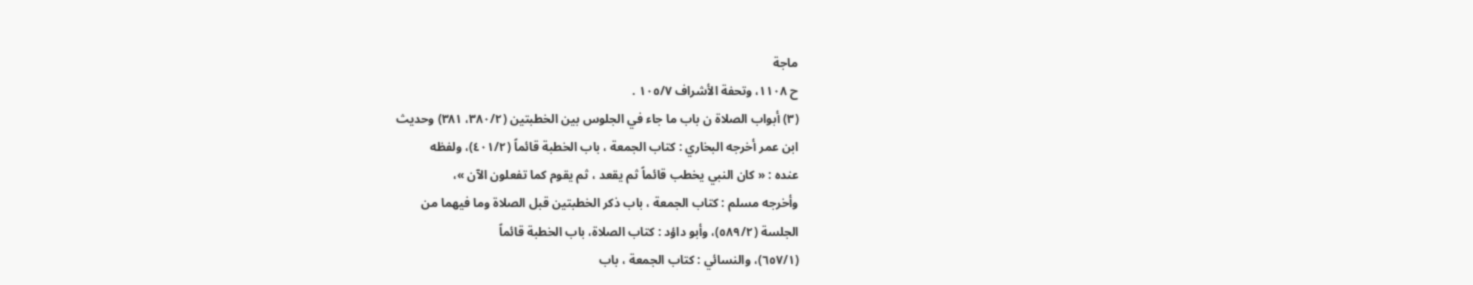ماجة
ح ١١٠٨، وتحفة الأشراف ١٠٥/٧ .
(٣) أبواب الصلاة ن باب ما جاء في الجلوس بين الخطبتين (٣٨٠/٢، ٣٨١) وحديث
ابن عمر أخرجه البخاري : كتاب الجمعة ، باب الخطبة قائماً (٤٠١/٢)، ولفظه
عنده : « كان النبي يخطب قائماً ثم يقعد ، ثم يقوم كما تفعلون الآن »،
وأخرجه مسلم : كتاب الجمعة ، باب ذكر الخطبتين قبل الصلاة وما فيهما من
الجلسة (٥٨٩/٢)، وأبو داؤد : كتاب الصلاة، باب الخطبة قائماً
(٦٥٧/١)، والنسائي : كتاب الجمعة ، باب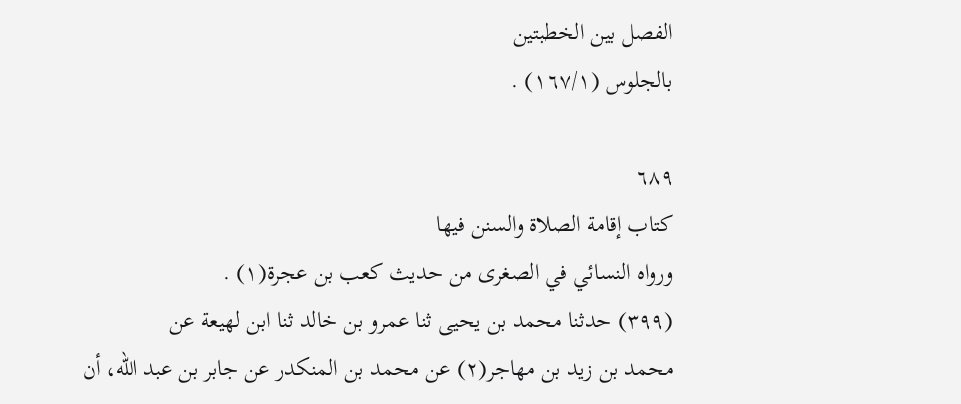الفصل بين الخطبتين
بالجلوس (١٦٧/١) .

٦٨٩
كتاب إقامة الصلاة والسنن فيها
ورواه النسائي في الصغرى من حديث كعب بن عجرة(١) .
(٣٩٩) حدثنا محمد بن يحيى ثنا عمرو بن خالد ثنا ابن لهيعة عن
محمد بن زيد بن مهاجر(٢) عن محمد بن المنكدر عن جابر بن عبد الله، أن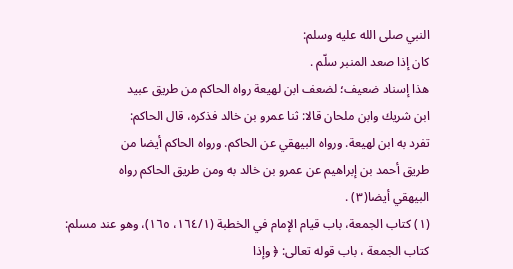النبي صلى الله عليه وسلم:
كان إذا صعد المنبر سلّم .
هذا إسناد ضعيف؛ لضعف ابن لهيعة رواه الحاكم من طريق عبيد
ابن شريك وابن ملحان قالا: ثنا عمرو بن خالد فذكره، قال الحاكم:
تفرد به ابن لهيعة. ورواه البيهقي عن الحاكم. ورواه الحاكم أيضا من
طريق أحمد بن إبراهيم عن عمرو بن خالد به ومن طريق الحاكم رواه
البيهقي أيضا(٣) .
(١) كتاب الجمعة، باب قيام الإمام في الخطبة (١٦٤/١، ١٦٥)، وهو عند مسلم:
كتاب الجمعة ، باب قوله تعالى: ﴿ وإذا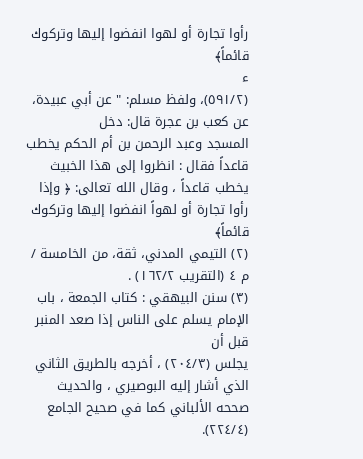رأوا تجارة أو لهوا انفضوا إليها وتركوك قائماً﴾
ء
(٥٩١/٢)، ولفظ مسلم: " عن أبي عبيدة، عن كعب بن عجرة قال: دخل
المسجد وعبد الرحمن بن أم الحكم يخطب قاعداً فقال : انظروا إلى هذا الخبيث
يخطب قاعداً ، وقال الله تعالى: ﴿ وإذا رأوا تجارة أو لهواً انفضوا إليها وتركوك قائماً﴾
(٢) التيمي المدني، ثقة، من الخامسة / م ٤ (التقريب ١٦٢/٢) .
(٣) سنن البيهقي : كتاب الجمعة ، باب الإمام يسلم على الناس إذا صعد المنبر قبل أن
يجلس (٢٠٤/٣) ، أخرجه بالطريق الثاني الذي أشار إليه البوصيري ، والحديث
صححه الألباني كما في صحيح الجامع (٢٢٤/٤).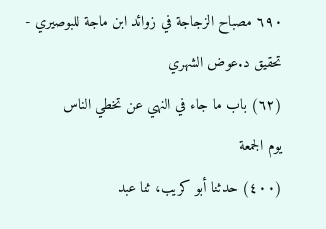٦٩٠ مصباح الزجاجة في زوائد ابن ماجة للبوصيري - تحقيق د.عوض الشهري
(٦٢) باب ما جاء في النهي عن تخطي الناس
يوم الجمعة
(٤٠٠) حدثنا أبو كريب، ثنا عبد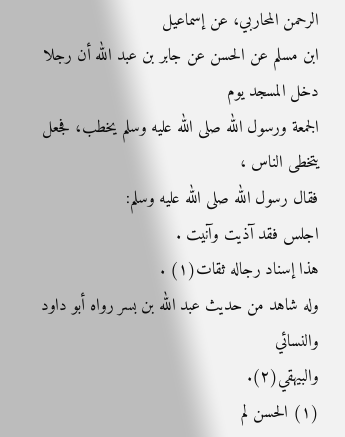الرحمن المحاربي، عن إسماعيل
ابن مسلم عن الحسن عن جابر بن عبد الله أن رجلا دخل المسجد يوم
الجمعة ورسول الله صلى الله عليه وسلم يخطب، فجعل يتخطى الناس ،
فقال رسول الله صلى الله عليه وسلم:
اجلس فقد آذيت وآنيت .
هذا إسناد رجاله ثقات(١) .
وله شاهد من حديث عبد الله بن بسر رواه أبو داود والنسائي
والبيهقي(٢).
(١) الحسن لم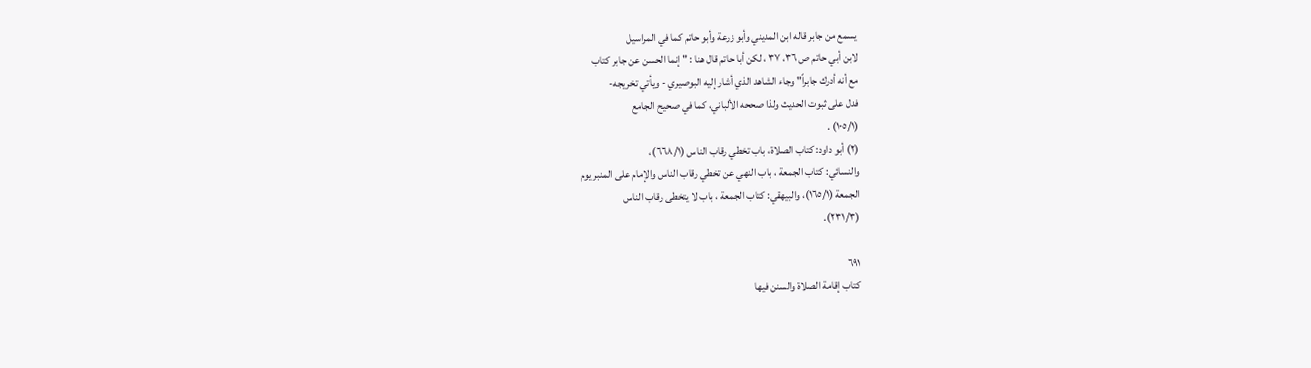يسمع من جابر قاله ابن المديني وأبو زرعة وأبو حاتم كما في المراسيل
لابن أبي حاتم ص ٣٦، ٣٧ ، لكن أبا حاتم قال هنا : " إنما الحسن عن جابر كتاب
مع أنه أدرك جابراً" وجاء الشاهد الذي أشار إليه البوصيري - ويأتي تخريجه-
فدل على ثبوت الحديث ولذا صححه الألباني، كما في صحيح الجامع
(١٠٥/١) .
(٢) أبو داود: كتاب الصلاة، باب تخطي رقاب الناس (٦٦٨/١)،
والنسائي: كتاب الجمعة ، باب النهي عن تخطي رقاب الناس والإمام على المنبر يوم
الجمعة (١٦٥/١)، والبيهقي: كتاب الجمعة ، باب لا يتخطى رقاب الناس
(٢٣١/٣).

٦٩١
كتاب إقامة الصلاة والسنن فيها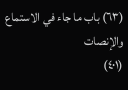(٦٣) باب ما جاء في الاستماع والإنصات
(٤٠١)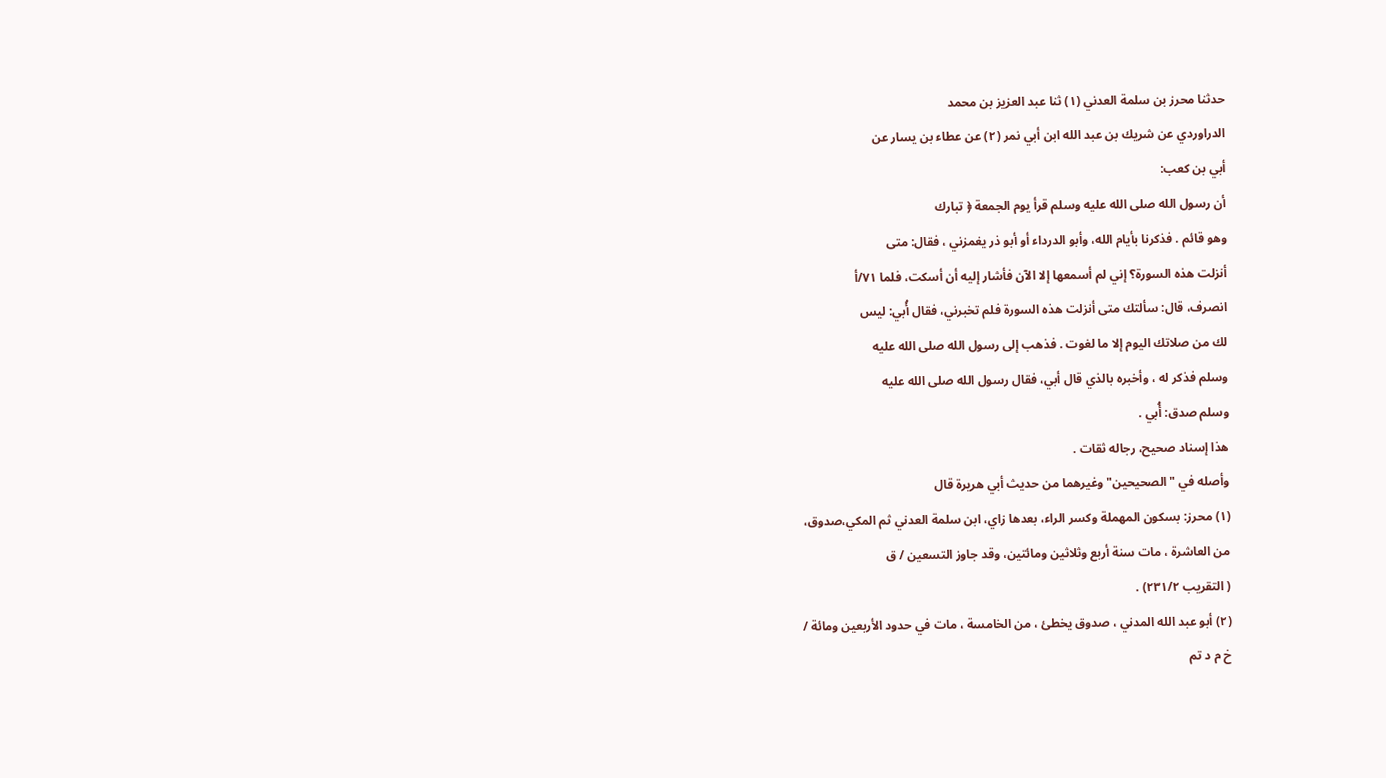حدثنا محرز بن سلمة العدني (١) ثنا عبد العزيز بن محمد
الدراوردي عن شريك بن عبد الله ابن أبي نمر (٢) عن عطاء بن يسار عن
أبي بن كعب:
أن رسول الله صلى الله عليه وسلم قرأ يوم الجمعة ﴿ تبارك
وهو قائم . فذكرنا بأيام الله، وأبو الدرداء أو أبو ذر يغمزني ، فقال: متى
أنزلت هذه السورة؟ إني لم أسمعها إلا الآن فأشار إليه أن أسكت، فلما ٧١/أ
انصرف، قال: سألتك متى أنزلت هذه السورة فلم تخبرني، فقال أُبي: ليس
لك من صلاتك اليوم إلا ما لغوت . فذهب إلى رسول الله صلى الله عليه
وسلم فذكر له ، وأخبره بالذي قال أبي، فقال رسول الله صلى الله عليه
وسلم صدق: أُبي .
هذا إسناد صحيح، رجاله ثقات .
وأصله في "الصحيحين" وغيرهما من حديث أبي هريرة قال
(١) محرز: بسكون المهملة وكسر الراء، بعدها زاي، ابن سلمة العدني ثم المكي،صدوق،
من العاشرة ، مات سنة أربع وثلاثين ومائتين، وقد جاوز التسعين / ق
( التقريب ٢٣١/٢) .
(٢) أبو عبد الله المدني ، صدوق يخطئ ، من الخامسة ، مات في حدود الأربعين ومائة /
خ م د تم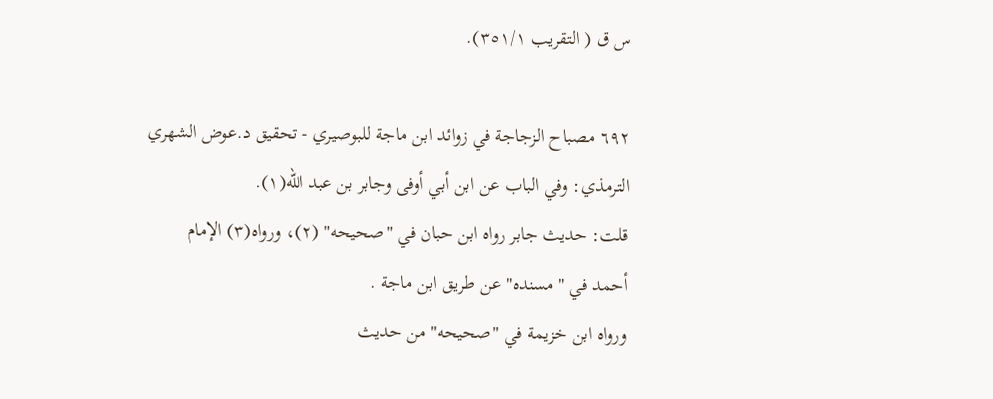س ق ( التقريب ٣٥١/١).

٦٩٢ مصباح الزجاجة في زوائد ابن ماجة للبوصيري - تحقيق د.عوض الشهري
الترمذي: وفي الباب عن ابن أبي أوفى وجابر بن عبد الله(١).
قلت: حديث جابر رواه ابن حبان في "صحيحه" (٢)، ورواه(٣) الإمام
أحمد في "مسنده" عن طريق ابن ماجة .
ورواه ابن خزيمة في "صحيحه" من حديث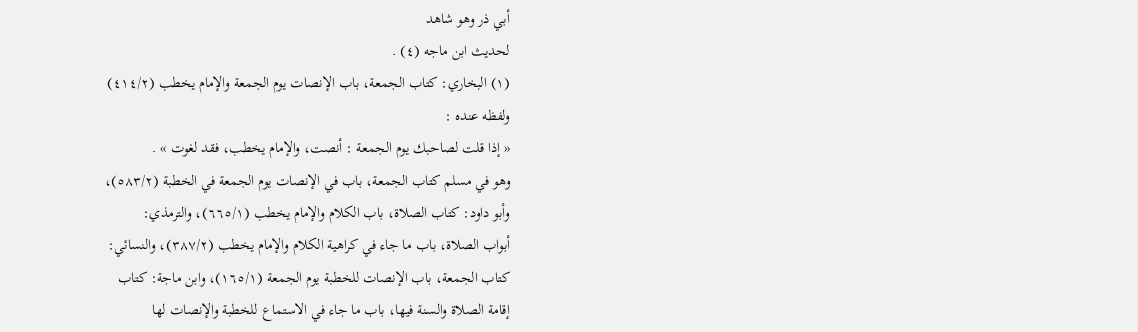أبي ذر وهو شاهد
لحديث ابن ماجه (٤) .
(١) البخاري: كتاب الجمعة، باب الإنصات يوم الجمعة والإمام يخطب (٤١٤/٢)
ولفظه عنده :
« إذا قلت لصاحبك يوم الجمعة : أنصت، والإمام يخطب، فقد لغوت » .
وهو في مسلم كتاب الجمعة، باب في الإنصات يوم الجمعة في الخطبة (٥٨٣/٢)،
وأبو داود: كتاب الصلاة، باب الكلام والإمام يخطب (٦٦٥/١)، والترمذي:
أبواب الصلاة، باب ما جاء في كراهية الكلام والإمام يخطب (٣٨٧/٢)، والنسائي:
كتاب الجمعة، باب الإنصات للخطبة يوم الجمعة (١٦٥/١)، وابن ماجة: كتاب
إقامة الصلاة والسنة فيها، باب ما جاء في الاستماع للخطبة والإنصات لها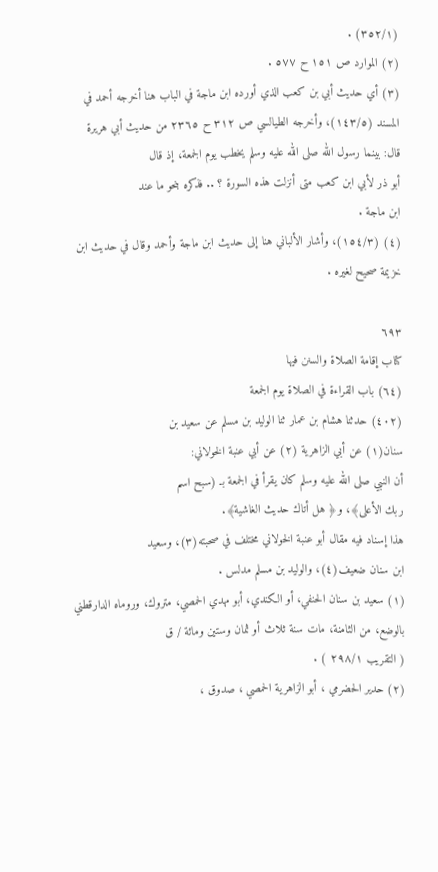(٣٥٢/١) .
(٢) الموارد ص ١٥١ ح ٥٧٧ .
(٣) أي حديث أبي بن كعب الذي أورده ابن ماجة في الباب هنا أخرجه أحمد في
المسند (١٤٣/٥)، وأخرجه الطيالسي ص ٣١٢ ح ٢٣٦٥ من حديث أبي هريرة
قال: بينما رسول الله صلى الله عليه وسلم يخطب يوم الجمعة، إذ قال
أبو ذر لأبي ابن كعب متى أنزلت هذه السورة ؟ .. فذكره بنحو ما عند
ابن ماجة .
(٤) (١٥٤/٣)، وأشار الألباني هنا إلى حديث ابن ماجة وأحمد وقال في حديث ابن
خزيمة صحيح لغيره .

٦٩٣
كتاب إقامة الصلاة والسنن فيها
(٦٤) باب القراءة في الصلاة يوم الجمعة
(٤٠٢) حدثنا هشام بن عمار ثنا الوليد بن مسلم عن سعيد بن
سنان(١) عن أبي الزاهرية (٢) عن أبي عنبة الخولاني:
أن النبي صلى الله عليه وسلم كان يقرأ في الجمعة بـ (سبح اسم
ربك الأعلى﴾، و﴿ هل أتاك حديث الغاشية﴾.
هذا إسناد فيه مقال أبو عنبة الخولاني مختلف في صحبته(٣)، وسعيد
ابن سنان ضعيف(٤)، والوليد بن مسلم مدلس .
(١) سعيد بن سنان الحنفي، أو الكندي، أبو مهدي الحمصي، متروك، وروماه الدارقطني
بالوضع، من الثامنة، مات سنة ثلاث أو ثمان وستين ومائة / ق
( التقريب ٢٩٨/١ ) .
(٢) حدير الحضرمي ، أبو الزاهرية الحمصي ، صدوق ،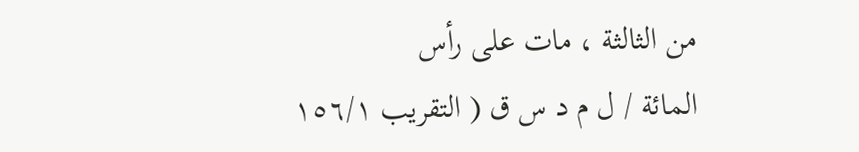من الثالثة ، مات على رأس
المائة / ل م د س ق ( التقريب ١٥٦/١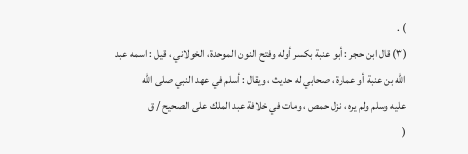) .
(٣) قال ابن حجر : أبو عنبة بكسر أوله وفتح النون الموحدة، الخولاني ، قيل : اسمه عبد
الله بن عنبة أو عمارة ، صحابي له حديث ، ويقال : أسلم في عهد النبي صلى الله
عليه وسلم ولم يره ، نزل حمص ، ومات في خلافة عبد الملك على الصحيح / ق
(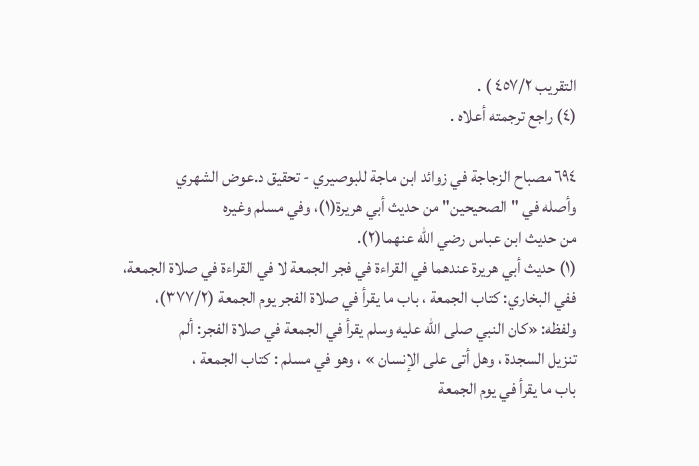التقريب ٤٥٧/٢ ) .
(٤) راجع ترجمته أعلاه .

٦٩٤ مصباح الزجاجة في زوائد ابن ماجة للبوصيري - تحقيق د.عوض الشهري
وأصله في "الصحيحين" من حديث أبي هريرة(١)، وفي مسلم وغيره
من حديث ابن عباس رضي الله عنهما(٢).
(١) حديث أبي هريرة عندهما في القراءة في فجر الجمعة لا في القراءة في صلاة الجمعة،
ففي البخاري: كتاب الجمعة ، باب ما يقرأ في صلاة الفجر يوم الجمعة (٣٧٧/٢)،
ولفظه: «كان النبي صلى الله عليه وسلم يقرأ في الجمعة في صلاة الفجر: ألم
تنزيل السجدة ، وهل أتى على الإنسان » ، وهو في مسلم : كتاب الجمعة ،
باب ما يقرأ في يوم الجمعة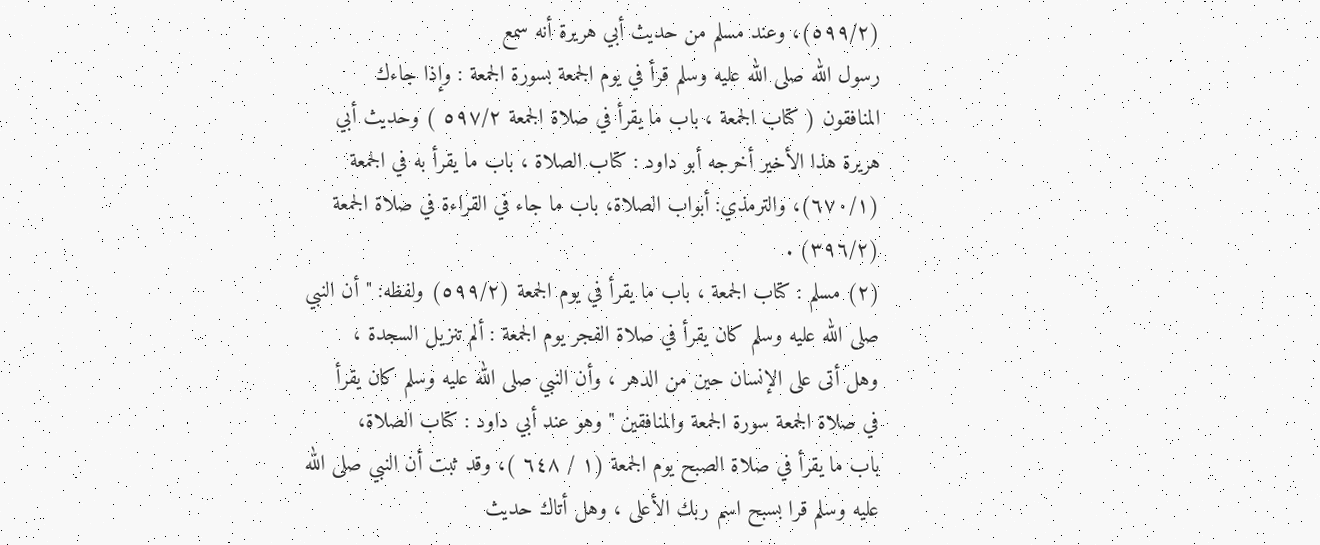(٥٩٩/٢)، وعند مسلم من حديث أبي هريرة أنه سمع
رسول الله صلى الله عليه وسلم قرأ في يوم الجمعة بسورة الجمعة : وإذا جاءك
المنافقون ( كتاب الجمعة ، باب ما يقرأ في صلاة الجمعة ٥٩٧/٢ ) وحديث أبي
هريرة هذا الأخير أخرجه أبو داود : كتاب الصلاة ، باب ما يقرأ به في الجمعة
(٦٧٠/١)، والترمذي: أبواب الصلاة، باب ما جاء في القراءة في صلاة الجمعة
(٣٩٦/٢) .
(٢) مسلم : كتاب الجمعة ، باب ما يقرأ في يوم الجمعة (٥٩٩/٢) ولفظه: " أن النبي
صلى الله عليه وسلم كان يقرأ في صلاة الفجر يوم الجمعة : ألم تنزيل السجدة ،
وهل أتى على الإنسان حين من الدهر ، وأن النبي صلى الله عليه وسلم كان يقرأ
في صلاة الجمعة سورة الجمعة والمنافقين " وهو عند أبي داود : كتاب الصلاة،
باب ما يقرأ في صلاة الصبح يوم الجمعة (١ / ٦٤٨ )، وقد ثبت أن النبي صلى الله
عليه وسلم قرا بسبح اسم ربك الأعلى ، وهل أتاك حديث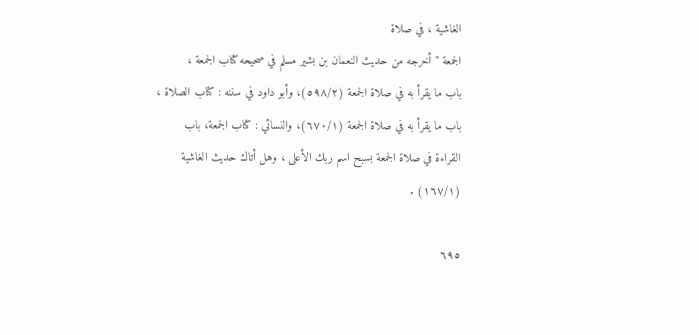الغاشية ، في صلاة
الجمعة " أخرجه من حديث النعمان بن بشير مسلم في صحيحه كتاب الجمعة ،
باب ما يقرأ به في صلاة الجمعة (٥٩٨/٢)، وأبو داود في سننه : كتاب الصلاة ،
باب ما يقرأ به في صلاة الجمعة (٦٧٠/١)، والنسائي : كتاب الجمعة، باب
القراءة في صلاة الجمعة بسبح اسم ربك الأعلى ، وهل أتاك حديث الغاشية
(١٦٧/١) .

٦٩٥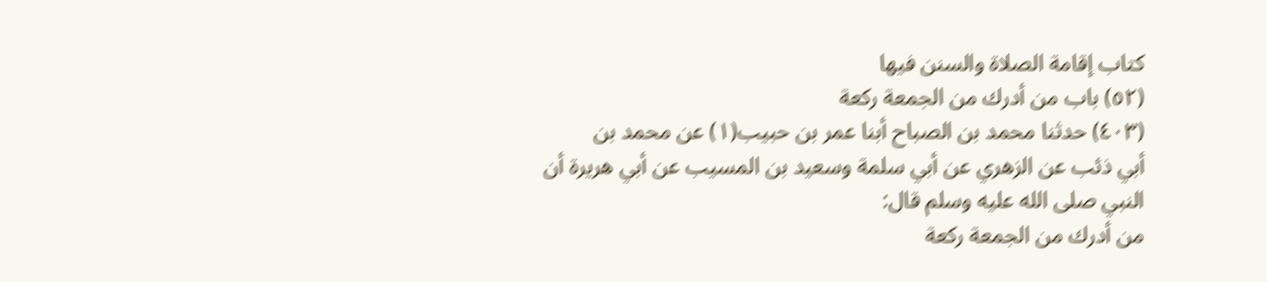كتاب إقامة الصلاة والسنن فيها
(٥٢) باب من أدرك من الجمعة ركعة
(٤٠٣) حدثنا محمد بن الصباح أبنا عمر بن حبيب(١) عن محمد بن
أبي ذئب عن الزهري عن أبي سلمة وسعيد بن المسيب عن أبي هريرة أن
النبي صلى الله عليه وسلم قال:
من أدرك من الجمعة ركعة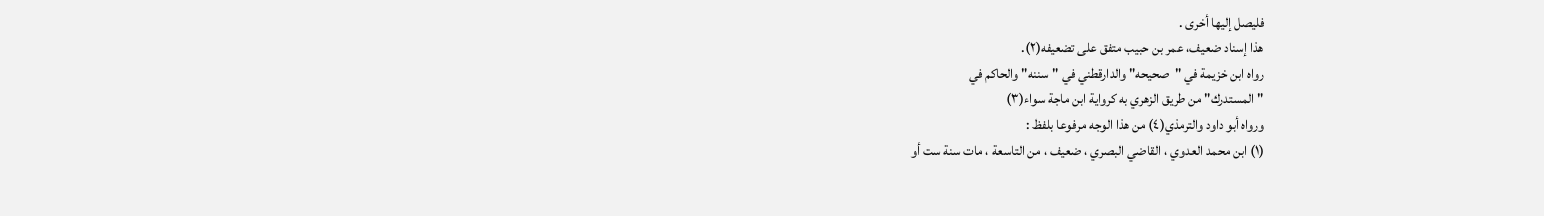فليصل إليها أخرى .
هذا إسناد ضعيف، عمر بن حبيب متفق على تضعيفه(٢).
رواه ابن خزيمة في "صحيحه" والدارقطني في "سننه" والحاكم في
"المستدرك" من طريق الزهري به كرواية ابن ماجة سواء(٣)
ورواه أبو داود والترمذي(٤) من هذا الوجه مرفوعا بلفظ :
(١) ابن محمد العدوي ، القاضي البصري ، ضعيف ، من التاسعة ، مات سنة ست أو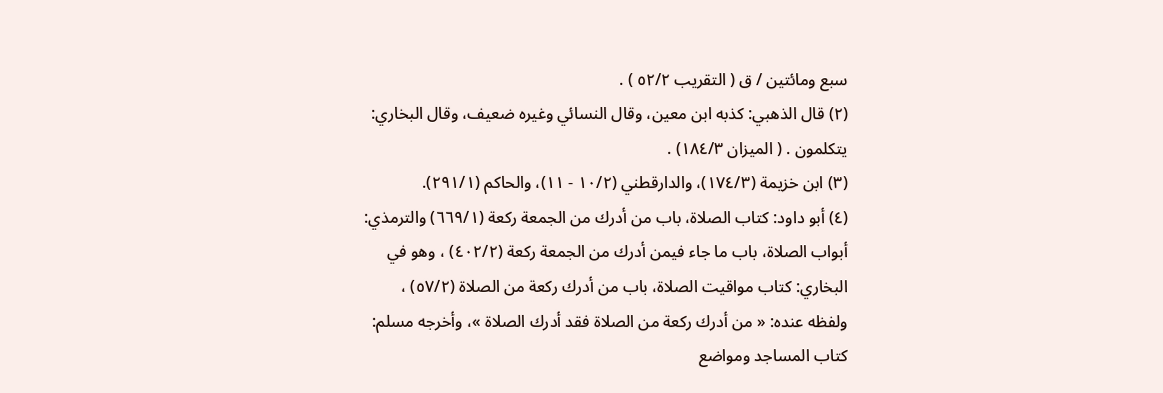سبع ومائتين / ق ( التقريب ٥٢/٢ ) .
(٢) قال الذهبي: كذبه ابن معين، وقال النسائي وغيره ضعيف، وقال البخاري:
يتكلمون . ( الميزان ١٨٤/٣) .
(٣) ابن خزيمة (١٧٤/٣)، والدارقطني (١٠/٢ - ١١)، والحاكم (٢٩١/١).
(٤) أبو داود: كتاب الصلاة، باب من أدرك من الجمعة ركعة (٦٦٩/١) والترمذي:
أبواب الصلاة، باب ما جاء فيمن أدرك من الجمعة ركعة (٤٠٢/٢) ، وهو في
البخاري: كتاب مواقيت الصلاة، باب من أدرك ركعة من الصلاة (٥٧/٢) ،
ولفظه عنده: « من أدرك ركعة من الصلاة فقد أدرك الصلاة »، وأخرجه مسلم:
كتاب المساجد ومواضع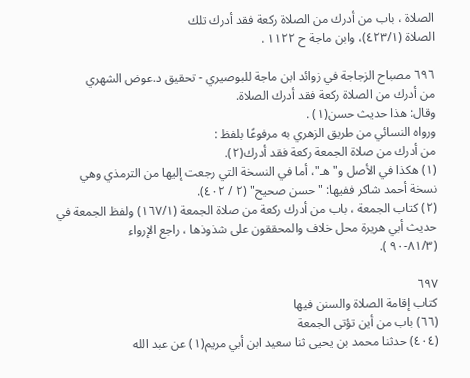الصلاة ، باب من أدرك من الصلاة ركعة فقد أدرك تلك
الصلاة (٤٢٣/١)، وابن ماجة ح ١١٢٢ .

٦٩٦ مصباح الزجاجة في زوائد ابن ماجة للبوصيري - تحقيق د.عوض الشهري
من أدرك من الصلاة ركعة فقد أدرك الصلاة.
وقال: هذا حديث حسن(١) .
ورواه النسائي من طريق الزهري به مرفوعًا بلفظ :
من أدرك من صلاة الجمعة ركعة فقد أدرك(٢).
(١) هكذا في الأصل و"هـ"، أما في النسخة التي رجعت إليها من الترمذي وهي
نسخة أحمد شاكر ففيها: " حسن صحيح" (٢ / ٤٠٢).
(٢) كتاب الجمعة ، باب من أدرك ركعة من صلاة الجمعة (١٦٧/١) ولفظ الجمعة في
حديث أبي هريرة محل خلاف والمحققون على شذوذها ، راجع الإرواء
(٨١/٣-٩٠ ).

٦٩٧
كتاب إقامة الصلاة والسنن فيها
(٦٦) باب من أين تؤتى الجمعة
(٤٠٤) حدثنا محمد بن يحيى ثنا سعيد ابن أبي مريم(١) عن عبد الله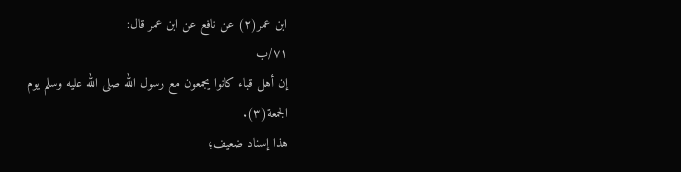ابن عمر(٢) عن نافع عن ابن عمر قال:
٧١/ب
إن أهل قباء كانوا يجمعون مع رسول الله صلى الله عليه وسلم يوم
الجمعة(٣).
هذا إسناد ضعيف؛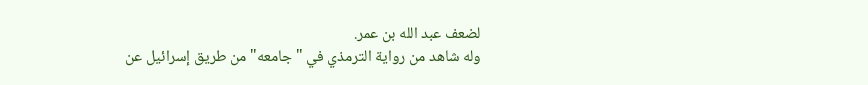لضعف عبد الله بن عمر.
وله شاهد من رواية الترمذي في "جامعه" من طريق إسرائيل عن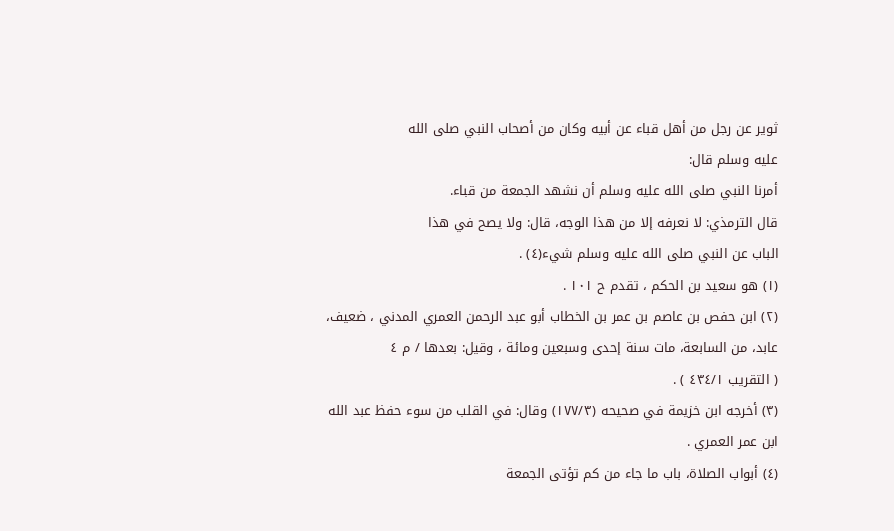ثوير عن رجل من أهل قباء عن أبيه وكان من أصحاب النبي صلى الله
علیه وسلم قال:
أمرنا النبي صلى الله عليه وسلم أن نشهد الجمعة من قباء.
قال الترمذي: لا نعرفه إلا من هذا الوجه، قال: ولا يصح في هذا
الباب عن النبي صلى الله عليه وسلم شيء(٤) .
(١) هو سعيد بن الحكم ، تقدم ح ١٠١ .
(٢) ابن حفص بن عاصم بن عمر بن الخطاب أبو عبد الرحمن العمري المدني ، ضعيف،
عابد، من السابعة، مات سنة إحدى وسبعين ومائة ، وقيل: بعدها / م ٤
( التقريب ٤٣٤/١ ) .
(٣) أخرجه ابن خزيمة في صحيحه (١٧٧/٣) وقال: في القلب من سوء حفظ عبد الله
ابن عمر العمري .
(٤) أبواب الصلاة، باب ما جاء من كم تؤتى الجمعة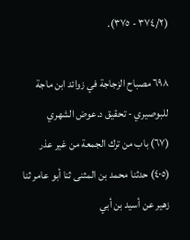(٣٧٤/٢ - ٣٧٥).

٦٩٨ مصباح الزجاجة في زوائد ابن ماجة للبوصيري - تحقيق د.عوض الشهري
(٦٧) باب من ترك الجمعة من غير عذر
(٤٠٥) حدثنا محمد بن المثنى ثنا أبو عامر ثنا زهير عن أسيد بن أبي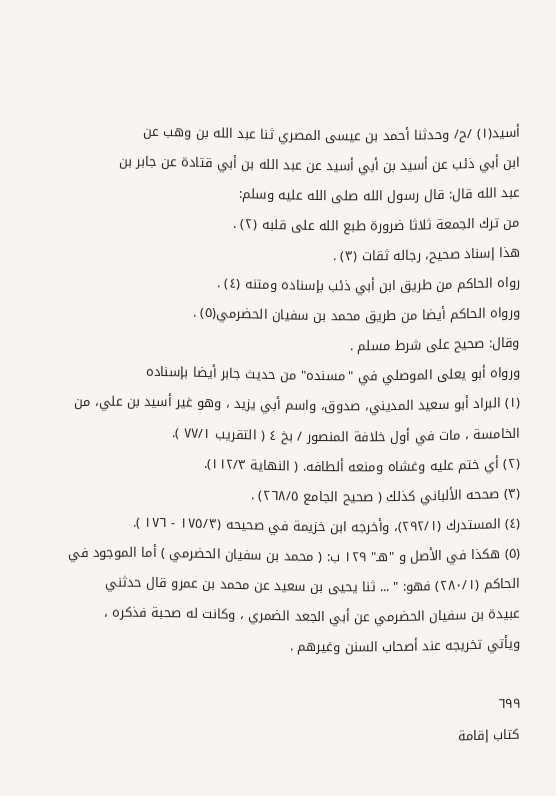أسيد(١) /ح/ وحدثنا أحمد بن عيسى المصري ثنا عبد الله بن وهب عن
ابن أبي ذئب عن أسيد بن أبي أسيد عن عبد الله بن أبي قتادة عن جابر بن
عبد الله قال: قال رسول الله صلى الله عليه وسلم:
من ترك الجمعة ثلاثا ضرورة طبع الله على قلبه (٢) .
هذا إسناد صحيح، رجاله ثقات (٣) .
رواه الحاكم من طريق ابن أبي ذئب بإسناده ومتنه (٤) .
ورواه الحاكم أيضا من طريق محمد بن سفيان الحضرمي(٥) .
وقال: صحيح على شرط مسلم .
ورواه أبو يعلى الموصلي في "مسنده" من حديث جابر أيضا بإسناده
(١) البراد أبو سعيد المديني، صدوق، واسم أبي يزيد ، وهو غير أسيد بن علي، من
الخامسة ، مات في أول خلافة المنصور / بخ ٤ ( التقريب ٧٧/١ ).
(٢) أي ختم عليه وغشاه ومنعه ألطافه. ( النهاية ١١٢/٣).
(٣) صححه الألباني كذلك ( صحيح الجامع ٢٦٨/٥) .
(٤) المستدرك (٢٩٢/١)، وأخرجه ابن خزيمة في صحيحه (١٧٥/٣ - ١٧٦ ).
(٥) هكذا في الأصل و "هـ" ١٢٩ ب: ( محمد بن سفيان الحضرمي ) أما الموجود في
الحاكم (٢٨٠/١) فهو: " ... ثنا يحيى بن سعيد عن محمد بن عمرو قال حدثني
عبيدة بن سفيان الحضرمي عن أبي الجعد الضمري ، وكانت له صحبة فذكره ،
ويأتي تخريجه عند أصحاب السنن وغيرهم .

٦٩٩
كتاب إقامة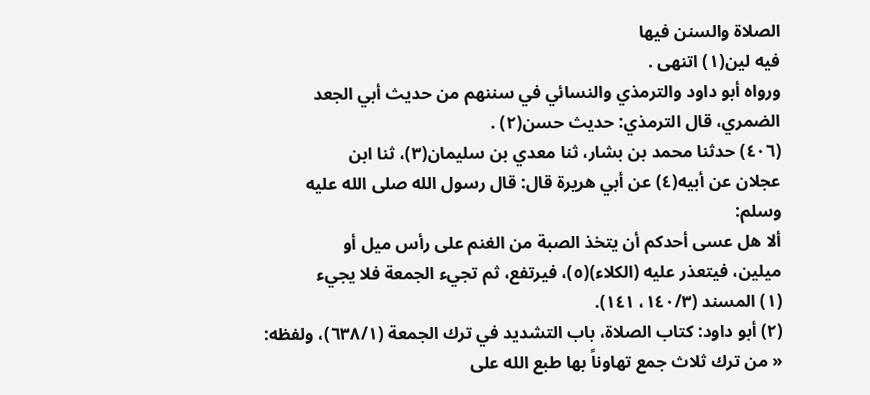الصلاة والسنن فيها
فیه لین(١) اتنهى .
ورواه أبو داود والترمذي والنسائي في سننهم من حديث أبي الجعد
الضمري، قال الترمذي: حديث حسن(٢) .
(٤٠٦) حدثنا محمد بن بشار، ثنا معدي بن سليمان(٣)، ثنا ابن
عجلان عن أبيه(٤) عن أبي هريرة قال: قال رسول الله صلى الله عليه
وسلم:
ألا هل عسى أحدكم أن يتخذ الصبة من الغنم على رأس ميل أو
ميلين، فيتعذر عليه (الكلاء)(٥)، فيرتفع، ثم تجيء الجمعة فلا يجيء
(١) المسند (١٤٠/٣، ١٤١).
(٢) أبو داود: كتاب الصلاة، باب التشديد في ترك الجمعة (٦٣٨/١)، ولفظه:
« من ترك ثلاث جمع تهاوناً بها طبع الله على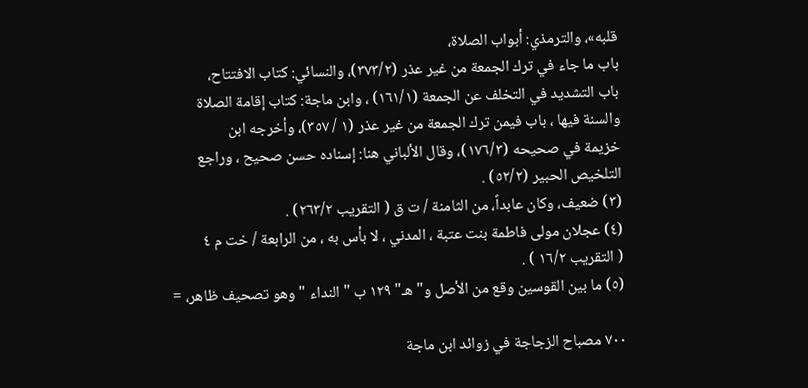قلبه»، والترمذي: أبواب الصلاة،
باب ما جاء في ترك الجمعة من غير عذر (٣٧٣/٢)، والنسائي: كتاب الافتتاح،
باب التشديد في التخلف عن الجمعة (١٦١/١) ، وابن ماجة: كتاب إقامة الصلاة
والسنة فيها ، باب فيمن ترك الجمعة من غير عذر (١ / ٣٥٧)، وأخرجه ابن
خزيمة في صحيحه (١٧٦/٣)، وقال الألباني هنا: إسناده حسن صحيح ، وراجع
التلخيص الحبير (٥٢/٢) .
(٣) ضعيف، وكان عابداً، من الثامنة / ت ق ( التقريب ٢٦٣/٢) .
(٤) عجلان مولى فاطمة بنت عتبة ، المدني ، لا بأس به ، من الرابعة / خت م ٤
( التقريب ١٦/٢ ) .
(٥) ما بين القوسين وقع من الأصل و"هـ" ١٢٩ ب " النداء " وهو تصحيف ظاهر، =

٧٠٠ مصباح الزجاجة في زوائد ابن ماجة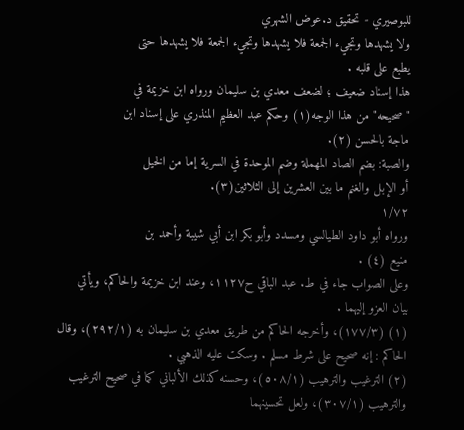للبوصيري - تحقيق د.عوض الشهري
ولا يشهدها وتجيء الجمعة فلا يشهدها وتجيء الجمعة فلا يشهدها حتى
يطبع على قلبه .
هذا إسناد ضعيف ؛ لضعف معدي بن سليمان ورواه ابن خزيمة في
"صحيحه" من هذا الوجه(١) وحكم عبد العظيم المنذري على إسناد ابن
ماجة بالحسن (٢).
والصبة: بضم الصاد المهملة وضم الموحدة في السرية إما من الخيل
أو الإبل والغنم ما بين العشرين إلى الثلاثين(٣).
١/٧٢
ورواه أبو داود الطيالسي ومسدد وأبو بكر ابن أبي شيبة وأحمد بن
منيع (٤) .
وعلى الصواب جاء في ط. عبد الباقي ح١١٢٧، وعند ابن خزيمة والحاكم، ويأتي
بيان العزو إليهما .
(١) (١٧٧/٣)، وأخرجه الحاكم من طريق معدي بن سليمان به (٢٩٢/١)، وقال
الحاكم : إنه صحيح على شرط مسلم . وسكت عليه الذهبي .
(٢) الترغيب والترهيب (٥٠٨/١)، وحسنه كذلك الألباني كما في صحيح الترغيب
والترهيب (٣٠٧/١)، ولعل تحسينهما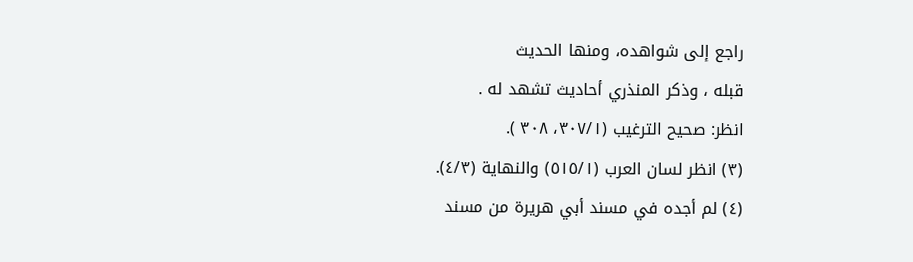راجع إلى شواهده، ومنها الحديث
قبله ، وذكر المنذري أحاديث تشهد له .
انظر: صحيح الترغيب (٣٠٧/١، ٣٠٨ ).
(٣) انظر لسان العرب (٥١٥/١) والنهاية (٤/٣).
(٤) لم أجده في مسند أبي هريرة من مسند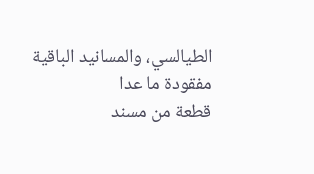الطيالسي، والمسانيد الباقية مفقودة ما عدا
قطعة من مسند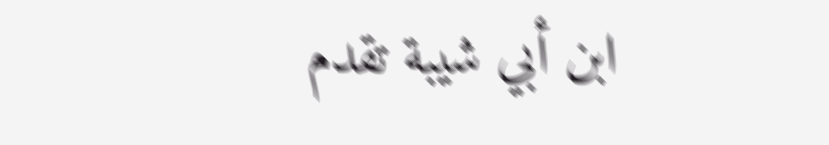ابن أبي شيبة تقدم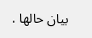بيان حالها .